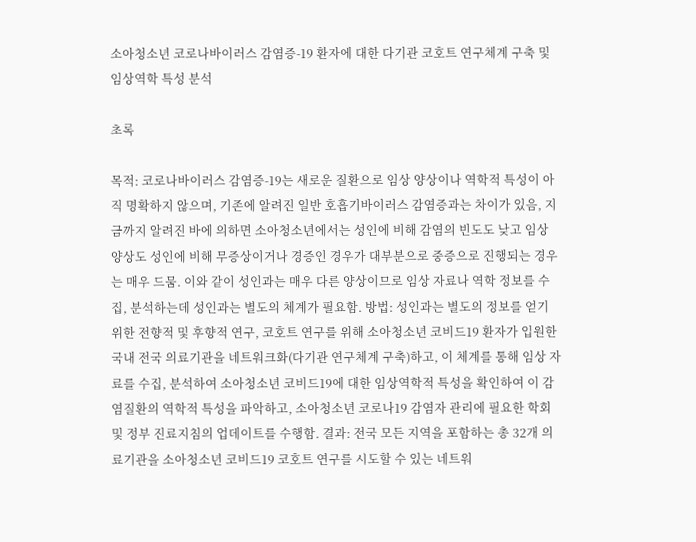소아청소년 코로나바이러스 감염증-19 환자에 대한 다기관 코호트 연구체계 구축 및 임상역학 특성 분석

초록

목적: 코로나바이러스 감염증-19는 새로운 질환으로 임상 양상이나 역학적 특성이 아직 명확하지 않으며, 기존에 알려진 일반 호흡기바이러스 감염증과는 차이가 있음, 지금까지 알려진 바에 의하면 소아청소년에서는 성인에 비해 감염의 빈도도 낮고 임상 양상도 성인에 비해 무증상이거나 경증인 경우가 대부분으로 중증으로 진행되는 경우는 매우 드뭄. 이와 같이 성인과는 매우 다른 양상이므로 임상 자료나 역학 정보를 수집, 분석하는데 성인과는 별도의 체계가 필요함. 방법: 성인과는 별도의 정보를 얻기 위한 전향적 및 후향적 연구, 코호트 연구를 위해 소아청소년 코비드19 환자가 입원한 국내 전국 의료기관을 네트워크화(다기관 연구체계 구축)하고, 이 체계를 통해 임상 자료를 수집, 분석하여 소아청소년 코비드19에 대한 임상역학적 특성을 확인하여 이 감염질환의 역학적 특성을 파악하고, 소아청소년 코로나19 감염자 관리에 필요한 학회 및 정부 진료지침의 업데이트를 수행함. 결과: 전국 모든 지역을 포함하는 총 32개 의료기관을 소아청소년 코비드19 코호트 연구를 시도할 수 있는 네트워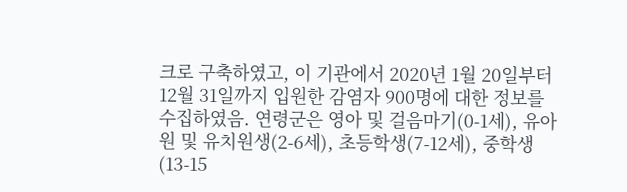크로 구축하였고, 이 기관에서 2020년 1월 20일부터 12월 31일까지 입원한 감염자 900명에 대한 정보를 수집하였음. 연령군은 영아 및 걸음마기(0-1세), 유아원 및 유치원생(2-6세), 초등학생(7-12세), 중학생(13-15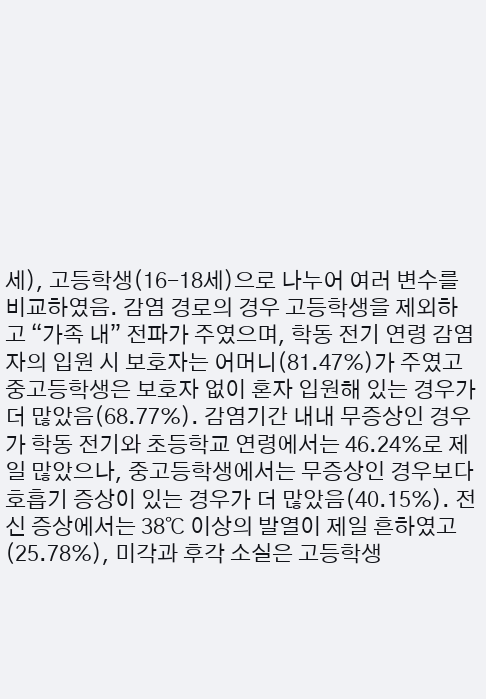세), 고등학생(16-18세)으로 나누어 여러 변수를 비교하였음. 감염 경로의 경우 고등학생을 제외하고 “가족 내” 전파가 주였으며, 학동 전기 연령 감염자의 입원 시 보호자는 어머니(81.47%)가 주였고 중고등학생은 보호자 없이 혼자 입원해 있는 경우가 더 많았음(68.77%). 감염기간 내내 무증상인 경우가 학동 전기와 초등학교 연령에서는 46.24%로 제일 많았으나, 중고등학생에서는 무증상인 경우보다 호흡기 증상이 있는 경우가 더 많았음(40.15%). 전신 증상에서는 38℃ 이상의 발열이 제일 흔하였고(25.78%), 미각과 후각 소실은 고등학생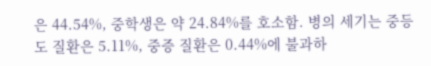은 44.54%, 중학생은 약 24.84%를 호소함. 병의 세기는 중등도 질환은 5.11%, 중증 질환은 0.44%에 불과하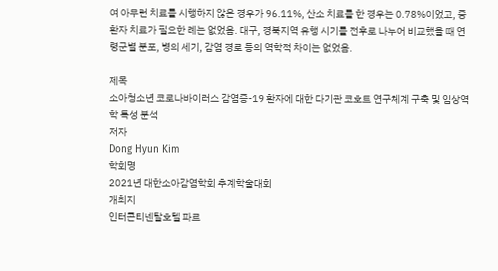여 아무런 치료를 시행하지 않은 경우가 96.11%, 산소 치료를 한 경우는 0.78%이었고, 중환자 치료가 필요한 례는 없었음. 대구, 경북지역 유행 시기를 전후로 나누어 비교했을 때 연령군별 분포, 병의 세기, 감염 경로 등의 역학적 차이는 없었음.

제목
소아청소년 코로나바이러스 감염증-19 환자에 대한 다기관 코호트 연구체계 구축 및 임상역학 특성 분석
저자
Dong Hyun Kim
학회명
2021년 대한소아감염학회 추계학술대회
개최지
인터콘티넨탈호텔 파르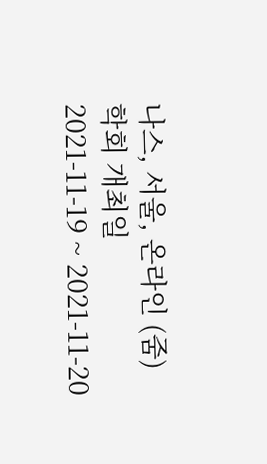나스, 서울, 온라인 (줌)
학회 개최일
2021-11-19 ~ 2021-11-20